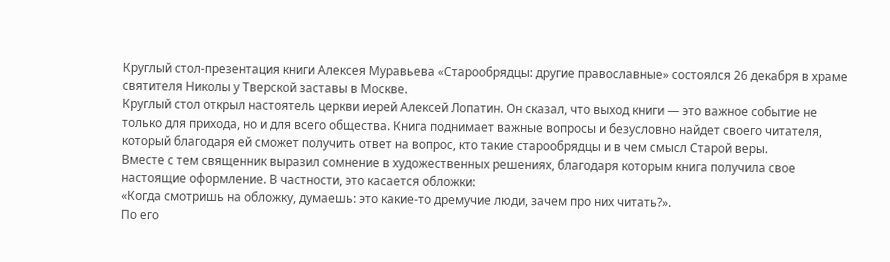Круглый стол-презентация книги Алексея Муравьева «Старообрядцы: другие православные» состоялся 26 декабря в храме святителя Николы у Тверской заставы в Москве.
Круглый стол открыл настоятель церкви иерей Алексей Лопатин. Он сказал, что выход книги — это важное событие не только для прихода, но и для всего общества. Книга поднимает важные вопросы и безусловно найдет своего читателя, который благодаря ей сможет получить ответ на вопрос, кто такие старообрядцы и в чем смысл Старой веры.
Вместе с тем священник выразил сомнение в художественных решениях, благодаря которым книга получила свое настоящие оформление. В частности, это касается обложки:
«Когда смотришь на обложку, думаешь: это какие-то дремучие люди, зачем про них читать?».
По его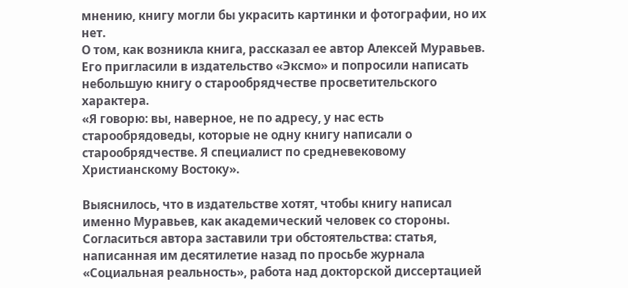мнению, книгу могли бы украсить картинки и фотографии, но их нет.
О том, как возникла книга, рассказал ее автор Алексей Муравьев. Его пригласили в издательство «Эксмо» и попросили написать небольшую книгу о старообрядчестве просветительского характера.
«Я говорю: вы, наверное, не по адресу, у нас есть старообрядоведы, которые не одну книгу написали о старообрядчестве. Я специалист по средневековому Христианскому Востоку».

Выяснилось, что в издательстве хотят, чтобы книгу написал именно Муравьев, как академический человек со стороны.
Согласиться автора заставили три обстоятельства: статья, написанная им десятилетие назад по просьбе журнала «Социальная реальность», работа над докторской диссертацией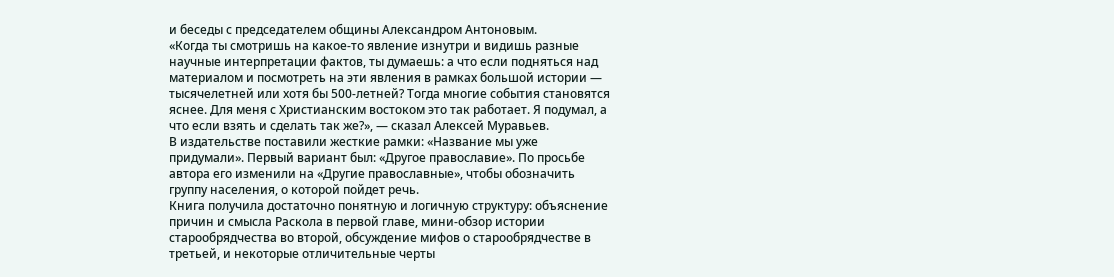и беседы с председателем общины Александром Антоновым.
«Когда ты смотришь на какое-то явление изнутри и видишь разные научные интерпретации фактов, ты думаешь: а что если подняться над материалом и посмотреть на эти явления в рамках большой истории — тысячелетней или хотя бы 500-летней? Тогда многие события становятся яснее. Для меня с Христианским востоком это так работает. Я подумал, а что если взять и сделать так же?», — сказал Алексей Муравьев.
В издательстве поставили жесткие рамки: «Название мы уже придумали». Первый вариант был: «Другое православие». По просьбе автора его изменили на «Другие православные», чтобы обозначить группу населения, о которой пойдет речь.
Книга получила достаточно понятную и логичную структуру: объяснение причин и смысла Раскола в первой главе, мини-обзор истории старообрядчества во второй, обсуждение мифов о старообрядчестве в третьей, и некоторые отличительные черты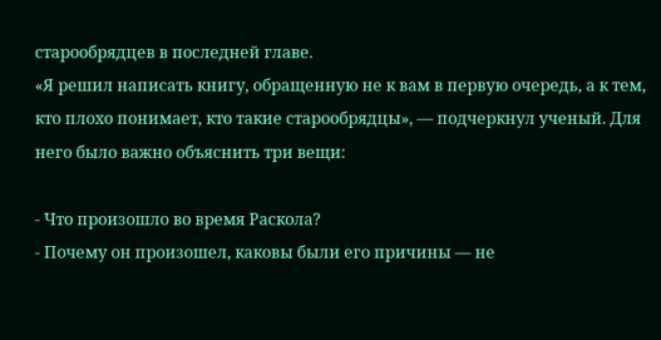старообрядцев в последней главе.
«Я решил написать книгу, обращенную не к вам в первую очередь, а к тем, кто плохо понимает, кто такие старообрядцы», — подчеркнул ученый. Для него было важно объяснить три вещи:

- Что произошло во время Раскола?
- Почему он произошел, каковы были его причины — не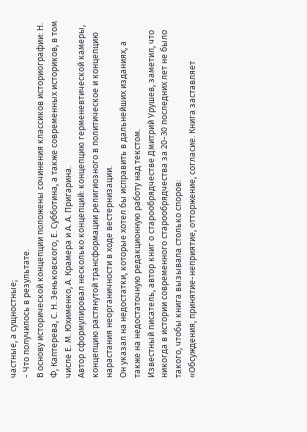частные, а сущностные;
- Что получилось в результате.
В основу исторической концепции положены сочинения классиков историографии: Н. Ф, Каптерева, С. Н. Зеньковского, Е. Субботина, а также современных историков, в том числе Е. М. Юхименко, А. Крамера и А. А. Пригарина.
Автор сформулировал несколько концепций: концепцию герменевтической камеры, концепцию растянутой трансформации религиозного в политическое и концепцию нарастания неорганичности в ходе вестернизации.
Он указал на недостатки, которые хотел бы исправить в дальнейших изданиях, а также на недостаточную редакционную работу над текстом.
Известный писатель, автор книг о старообрядчестве Дмитрий Урушев, заметил, что никогда в истории современного старообрядчества за 20-30 последних лет не было такого, чтобы книга вызывала столько споров:
«Обсуждения, принятие-неприятие, отторжение, согласие. Книга заставляет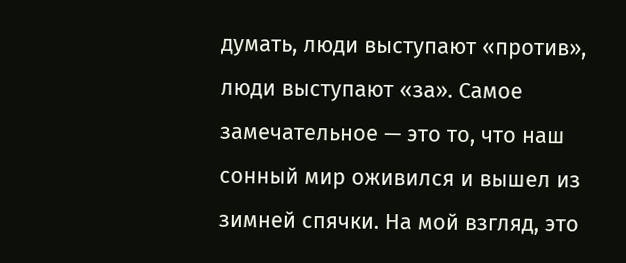думать, люди выступают «против», люди выступают «за». Самое замечательное — это то, что наш сонный мир оживился и вышел из зимней спячки. На мой взгляд, это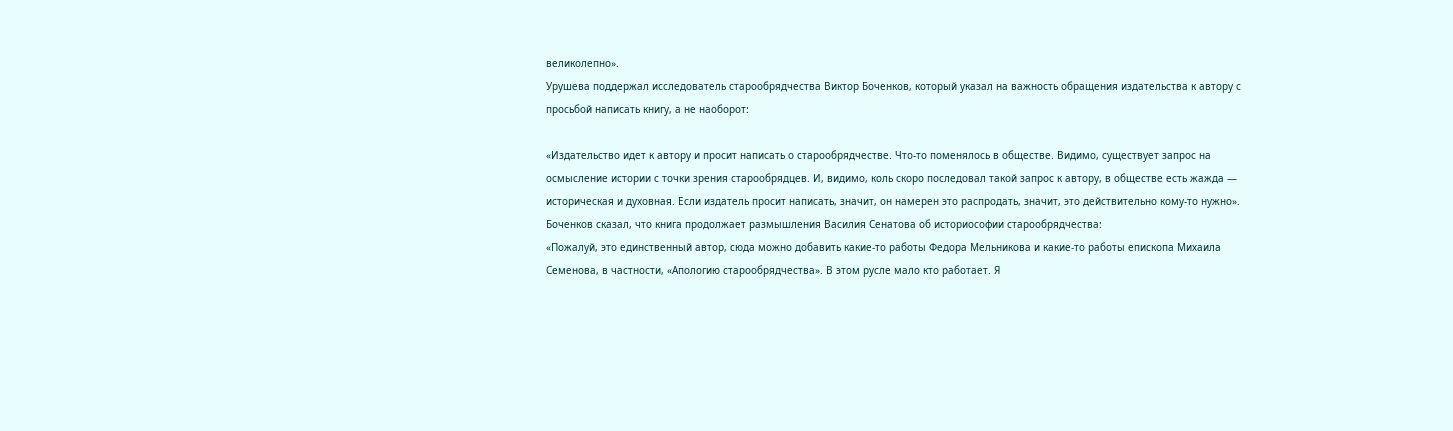великолепно».
Урушева поддержал исследователь старообрядчества Виктор Боченков, который указал на важность обращения издательства к автору с просьбой написать книгу, а не наоборот:

«Издательство идет к автору и просит написать о старообрядчестве. Что-то поменялось в обществе. Видимо, существует запрос на осмысление истории с точки зрения старообрядцев. И, видимо, коль скоро последовал такой запрос к автору, в обществе есть жажда — историческая и духовная. Если издатель просит написать, значит, он намерен это распродать, значит, это действительно кому-то нужно».
Боченков сказал, что книга продолжает размышления Василия Сенатова об историософии старообрядчества:
«Пожалуй, это единственный автор, сюда можно добавить какие-то работы Федора Мельникова и какие-то работы епископа Михаила Семенова, в частности, «Апологию старообрядчества». В этом русле мало кто работает. Я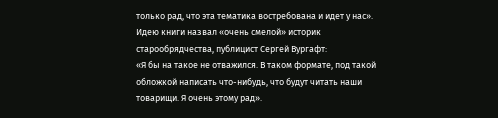только рад, что эта тематика востребована и идет у нас».
Идею книги назвал «очень смелой» историк старообрядчества, публицист Сергей Вургафт:
«Я бы на такое не отважился. В таком формате, под такой обложкой написать что-нибудь, что будут читать наши товарищи. Я очень этому рад».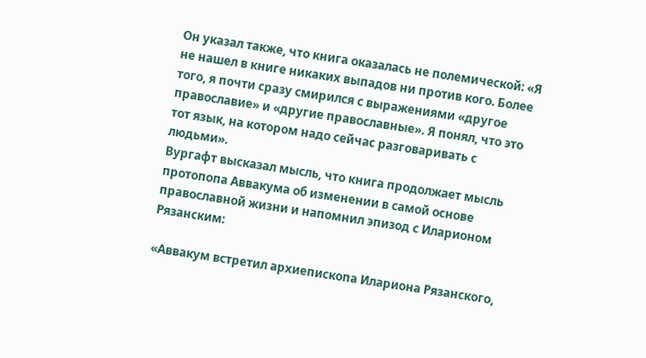Он указал также, что книга оказалась не полемической: «Я не нашел в книге никаких выпадов ни против кого. Более того, я почти сразу смирился с выражениями «другое православие» и «другие православные». Я понял, что это тот язык, на котором надо сейчас разговаривать с людьми».
Вургафт высказал мысль, что книга продолжает мысль протопопа Аввакума об изменении в самой основе православной жизни и напомнил эпизод с Иларионом Рязанским:

«Аввакум встретил архиепископа Илариона Рязанского,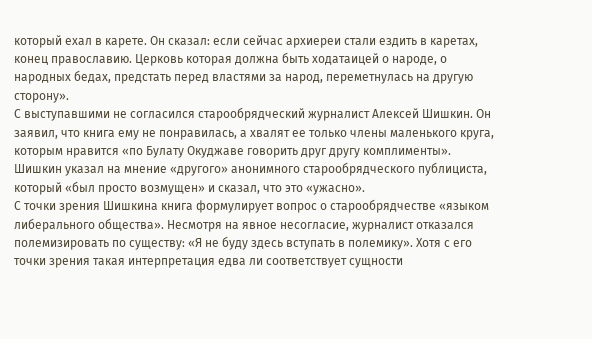который ехал в карете. Он сказал: если сейчас архиереи стали ездить в каретах, конец православию. Церковь которая должна быть ходатаицей о народе, о народных бедах, предстать перед властями за народ, переметнулась на другую сторону».
С выступавшими не согласился старообрядческий журналист Алексей Шишкин. Он заявил, что книга ему не понравилась, а хвалят ее только члены маленького круга, которым нравится «по Булату Окуджаве говорить друг другу комплименты». Шишкин указал на мнение «другого» анонимного старообрядческого публициста, который «был просто возмущен» и сказал, что это «ужасно».
С точки зрения Шишкина книга формулирует вопрос о старообрядчестве «языком либерального общества». Несмотря на явное несогласие, журналист отказался полемизировать по существу: «Я не буду здесь вступать в полемику». Хотя с его точки зрения такая интерпретация едва ли соответствует сущности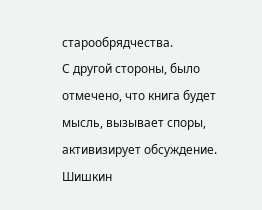старообрядчества.
С другой стороны, было отмечено, что книга будет мысль, вызывает споры, активизирует обсуждение. Шишкин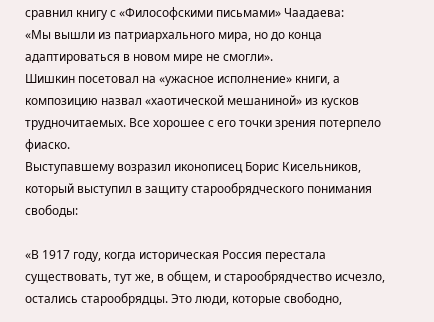сравнил книгу с «Философскими письмами» Чаадаева:
«Мы вышли из патриархального мира, но до конца адаптироваться в новом мире не смогли».
Шишкин посетовал на «ужасное исполнение» книги, а композицию назвал «хаотической мешаниной» из кусков трудночитаемых. Все хорошее с его точки зрения потерпело фиаско.
Выступавшему возразил иконописец Борис Кисельников, который выступил в защиту старообрядческого понимания свободы:

«В 1917 году, когда историческая Россия перестала существовать, тут же, в общем, и старообрядчество исчезло, остались старообрядцы. Это люди, которые свободно,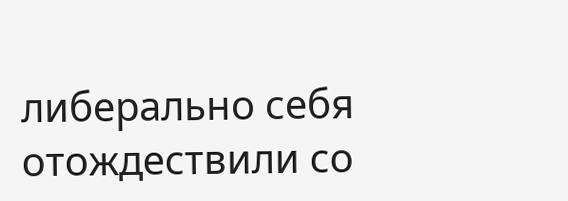либерально себя отождествили со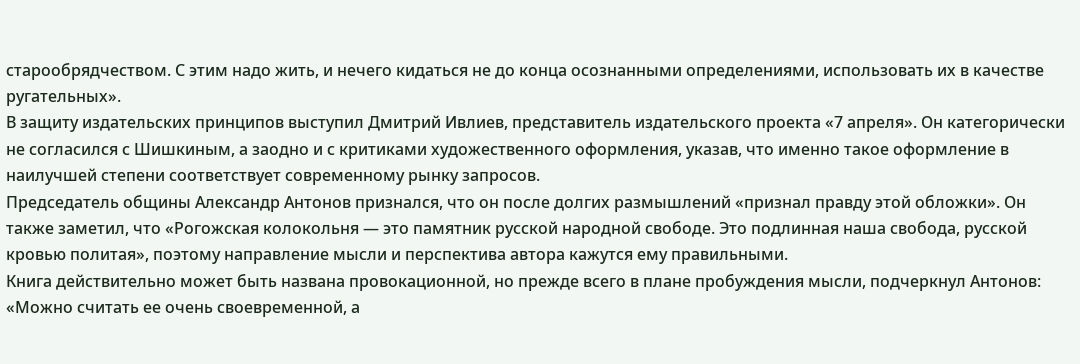старообрядчеством. С этим надо жить, и нечего кидаться не до конца осознанными определениями, использовать их в качестве ругательных».
В защиту издательских принципов выступил Дмитрий Ивлиев, представитель издательского проекта «7 апреля». Он категорически не согласился с Шишкиным, а заодно и с критиками художественного оформления, указав, что именно такое оформление в наилучшей степени соответствует современному рынку запросов.
Председатель общины Александр Антонов признался, что он после долгих размышлений «признал правду этой обложки». Он также заметил, что «Рогожская колокольня — это памятник русской народной свободе. Это подлинная наша свобода, русской кровью политая», поэтому направление мысли и перспектива автора кажутся ему правильными.
Книга действительно может быть названа провокационной, но прежде всего в плане пробуждения мысли, подчеркнул Антонов:
«Можно считать ее очень своевременной, а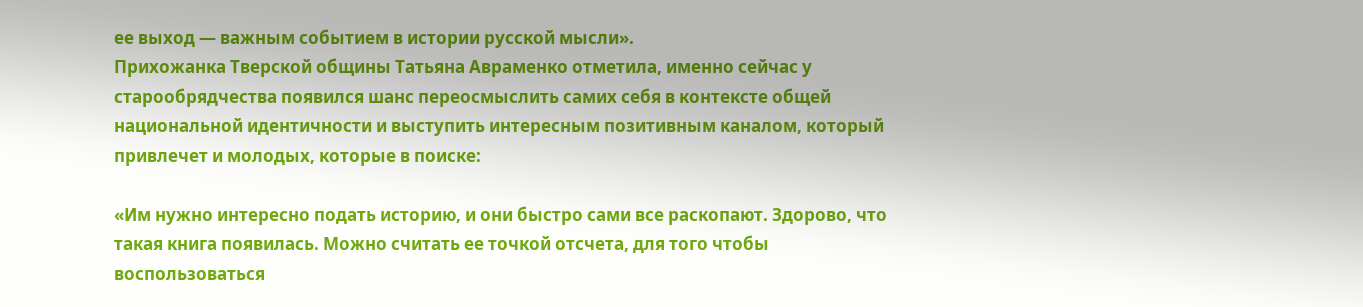ее выход — важным событием в истории русской мысли».
Прихожанка Тверской общины Татьяна Авраменко отметила, именно сейчас у старообрядчества появился шанс переосмыслить самих себя в контексте общей национальной идентичности и выступить интересным позитивным каналом, который привлечет и молодых, которые в поиске:

«Им нужно интересно подать историю, и они быстро сами все раскопают. Здорово, что такая книга появилась. Можно считать ее точкой отсчета, для того чтобы воспользоваться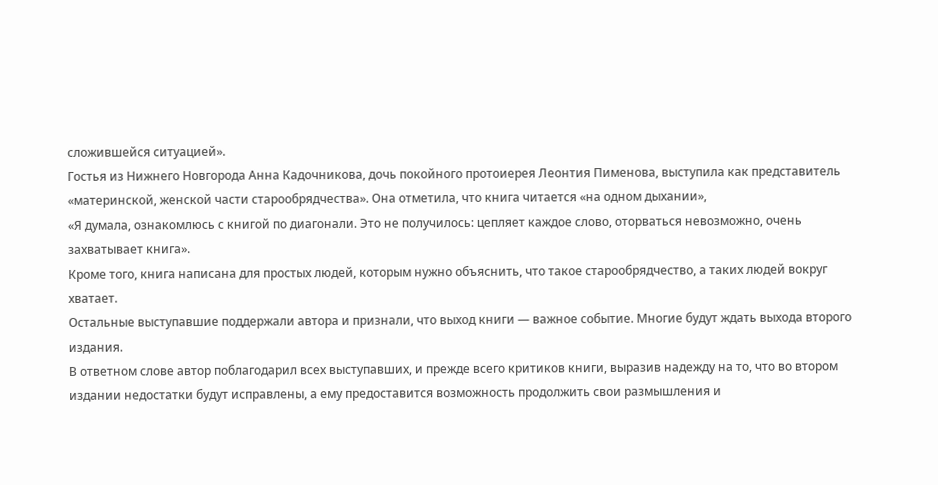сложившейся ситуацией».
Гостья из Нижнего Новгорода Анна Кадочникова, дочь покойного протоиерея Леонтия Пименова, выступила как представитель «материнской, женской части старообрядчества». Она отметила, что книга читается «на одном дыхании»,
«Я думала, ознакомлюсь с книгой по диагонали. Это не получилось: цепляет каждое слово, оторваться невозможно, очень захватывает книга».
Кроме того, книга написана для простых людей, которым нужно объяснить, что такое старообрядчество, а таких людей вокруг хватает.
Остальные выступавшие поддержали автора и признали, что выход книги — важное событие. Многие будут ждать выхода второго издания.
В ответном слове автор поблагодарил всех выступавших, и прежде всего критиков книги, выразив надежду на то, что во втором издании недостатки будут исправлены, а ему предоставится возможность продолжить свои размышления и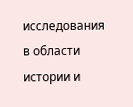исследования в области истории и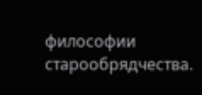философии старообрядчества.